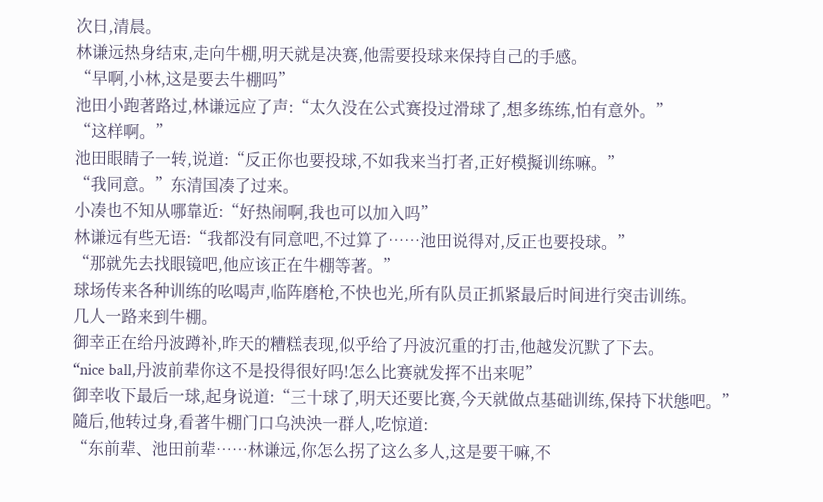次日,清晨。
林谦远热身结束,走向牛棚,明天就是决赛,他需要投球来保持自己的手感。
“早啊,小林,这是要去牛棚吗”
池田小跑著路过,林谦远应了声:“太久没在公式赛投过滑球了,想多练练,怕有意外。”
“这样啊。”
池田眼睛子一转,说道:“反正你也要投球,不如我来当打者,正好模擬训练嘛。”
“我同意。”东清国凑了过来。
小凑也不知从哪靠近:“好热闹啊,我也可以加入吗”
林谦远有些无语:“我都没有同意吧,不过算了……池田说得对,反正也要投球。”
“那就先去找眼镜吧,他应该正在牛棚等著。”
球场传来各种训练的吆喝声,临阵磨枪,不快也光,所有队员正抓紧最后时间进行突击训练。
几人一路来到牛棚。
御幸正在给丹波蹲补,昨天的糟糕表现,似乎给了丹波沉重的打击,他越发沉默了下去。
“nice ball,丹波前辈你这不是投得很好吗!怎么比赛就发挥不出来呢”
御幸收下最后一球,起身说道:“三十球了,明天还要比赛,今天就做点基础训练,保持下状態吧。”
隨后,他转过身,看著牛棚门口乌泱泱一群人,吃惊道:
“东前辈、池田前辈……林谦远,你怎么拐了这么多人,这是要干嘛,不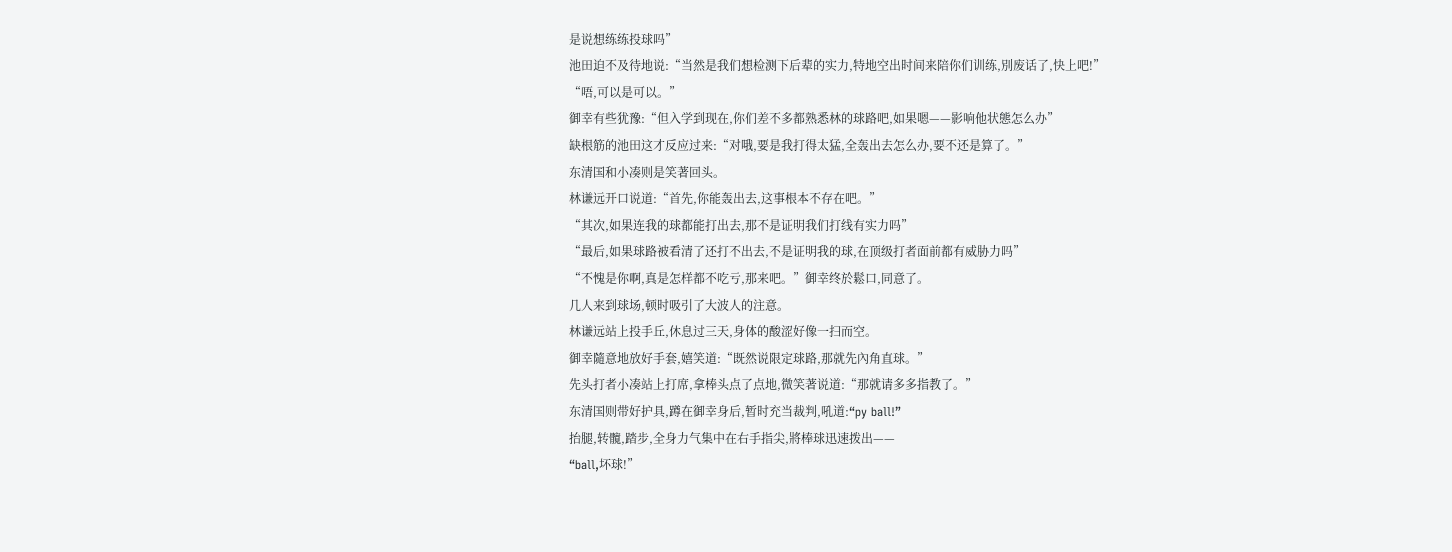是说想练练投球吗”
池田迫不及待地说:“当然是我们想检测下后辈的实力,特地空出时间来陪你们训练,別废话了,快上吧!”
“唔,可以是可以。”
御幸有些犹豫:“但入学到现在,你们差不多都熟悉林的球路吧,如果嗯——影响他状態怎么办”
缺根筋的池田这才反应过来:“对哦,要是我打得太猛,全轰出去怎么办,要不还是算了。”
东清国和小凑则是笑著回头。
林谦远开口说道:“首先,你能轰出去,这事根本不存在吧。”
“其次,如果连我的球都能打出去,那不是证明我们打线有实力吗”
“最后,如果球路被看清了还打不出去,不是证明我的球,在顶级打者面前都有威胁力吗”
“不愧是你啊,真是怎样都不吃亏,那来吧。”御幸终於鬆口,同意了。
几人来到球场,顿时吸引了大波人的注意。
林谦远站上投手丘,休息过三天,身体的酸涩好像一扫而空。
御幸隨意地放好手套,嬉笑道:“既然说限定球路,那就先內角直球。”
先头打者小凑站上打席,拿棒头点了点地,微笑著说道:“那就请多多指教了。”
东清国则带好护具,蹲在御幸身后,暂时充当裁判,吼道:“py ball!”
抬腿,转髖,踏步,全身力气集中在右手指尖,將棒球迅速拨出——
“ball,坏球!”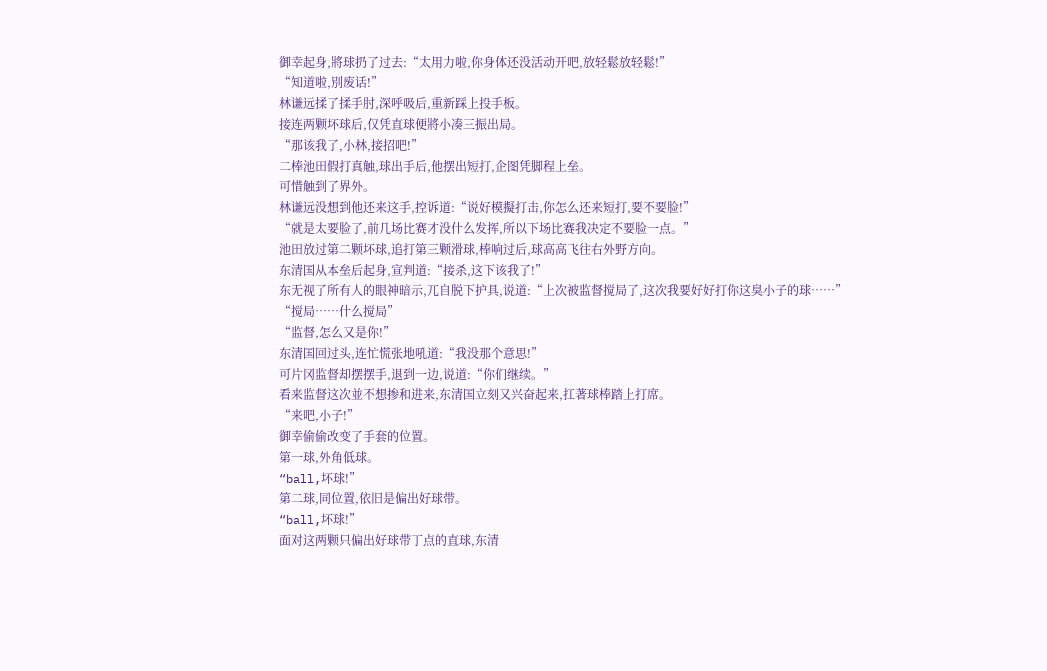御幸起身,將球扔了过去:“太用力啦,你身体还没活动开吧,放轻鬆放轻鬆!”
“知道啦,別废话!”
林谦远揉了揉手肘,深呼吸后,重新踩上投手板。
接连两颗坏球后,仅凭直球便將小凑三振出局。
“那该我了,小林,接招吧!”
二棒池田假打真触,球出手后,他摆出短打,企图凭脚程上垒。
可惜触到了界外。
林谦远没想到他还来这手,控诉道:“说好模擬打击,你怎么还来短打,要不要脸!”
“就是太要脸了,前几场比赛才没什么发挥,所以下场比赛我决定不要脸一点。”
池田放过第二颗坏球,追打第三颗滑球,棒响过后,球高高飞往右外野方向。
东清国从本垒后起身,宣判道:“接杀,这下该我了!”
东无视了所有人的眼神暗示,兀自脱下护具,说道:“上次被监督搅局了,这次我要好好打你这臭小子的球……”
“搅局……什么搅局”
“监督,怎么又是你!”
东清国回过头,连忙慌张地吼道:“我没那个意思!”
可片冈监督却摆摆手,退到一边,说道:“你们继续。”
看来监督这次並不想掺和进来,东清国立刻又兴奋起来,扛著球棒踏上打席。
“来吧,小子!”
御幸偷偷改变了手套的位置。
第一球,外角低球。
“ball,坏球!”
第二球,同位置,依旧是偏出好球带。
“ball,坏球!”
面对这两颗只偏出好球带丁点的直球,东清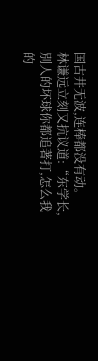国古井无波,连棒都没有动。
林谦远立刻又抗议道:“东学长,別人的坏球你都追著打,怎么我的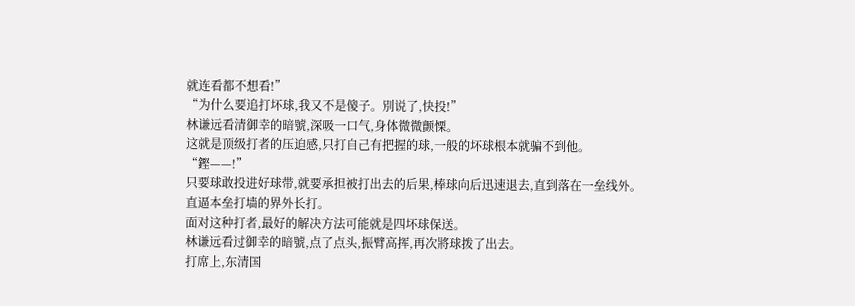就连看都不想看!”
“为什么要追打坏球,我又不是傻子。別说了,快投!”
林谦远看清御幸的暗號,深吸一口气,身体微微颤慄。
这就是顶级打者的压迫感,只打自己有把握的球,一般的坏球根本就骗不到他。
“鏗——!”
只要球敢投进好球带,就要承担被打出去的后果,棒球向后迅速退去,直到落在一垒线外。
直逼本垒打墙的界外长打。
面对这种打者,最好的解决方法可能就是四坏球保送。
林谦远看过御幸的暗號,点了点头,振臂高挥,再次將球拨了出去。
打席上,东清国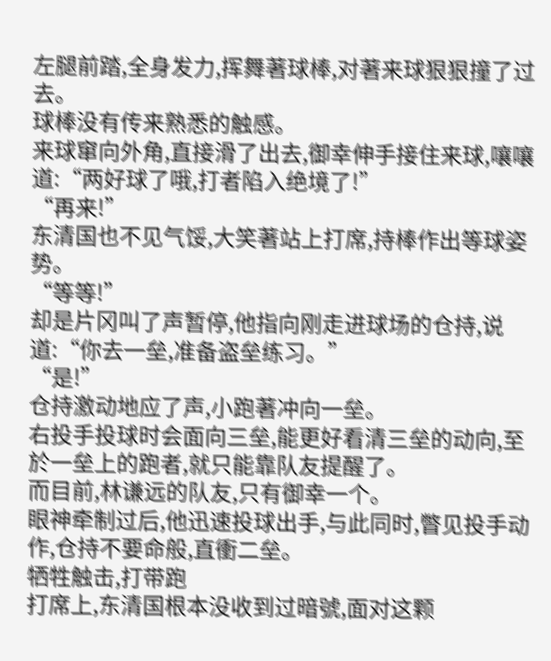左腿前踏,全身发力,挥舞著球棒,对著来球狠狠撞了过去。
球棒没有传来熟悉的触感。
来球窜向外角,直接滑了出去,御幸伸手接住来球,嚷嚷道:“两好球了哦,打者陷入绝境了!”
“再来!”
东清国也不见气馁,大笑著站上打席,持棒作出等球姿势。
“等等!”
却是片冈叫了声暂停,他指向刚走进球场的仓持,说道:“你去一垒,准备盗垒练习。”
“是!”
仓持激动地应了声,小跑著冲向一垒。
右投手投球时会面向三垒,能更好看清三垒的动向,至於一垒上的跑者,就只能靠队友提醒了。
而目前,林谦远的队友,只有御幸一个。
眼神牵制过后,他迅速投球出手,与此同时,瞥见投手动作,仓持不要命般,直衝二垒。
牺牲触击,打带跑
打席上,东清国根本没收到过暗號,面对这颗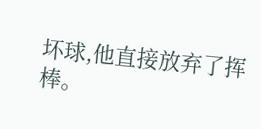坏球,他直接放弃了挥棒。